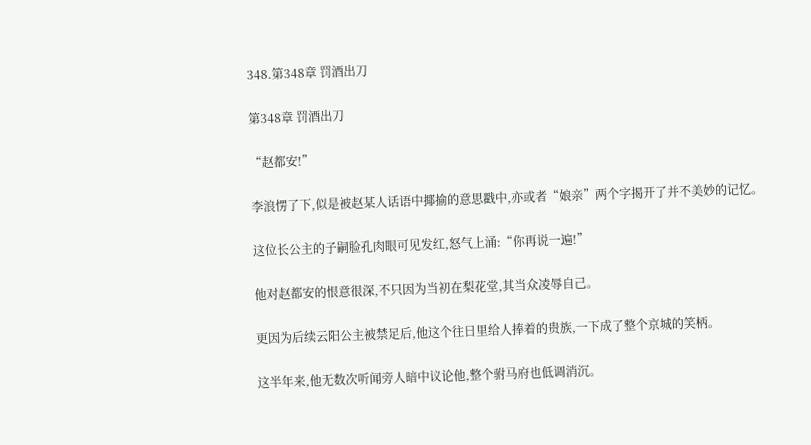348.第348章 罚酒出刀

第348章 罚酒出刀

“赵都安!”

李浪愣了下,似是被赵某人话语中揶揄的意思戳中,亦或者“娘亲”两个字揭开了并不美妙的记忆。

这位长公主的子嗣脸孔肉眼可见发红,怒气上涌:“你再说一遍!”

他对赵都安的恨意很深,不只因为当初在梨花堂,其当众凌辱自己。

更因为后续云阳公主被禁足后,他这个往日里给人捧着的贵族,一下成了整个京城的笑柄。

这半年来,他无数次听闻旁人暗中议论他,整个驸马府也低调消沉。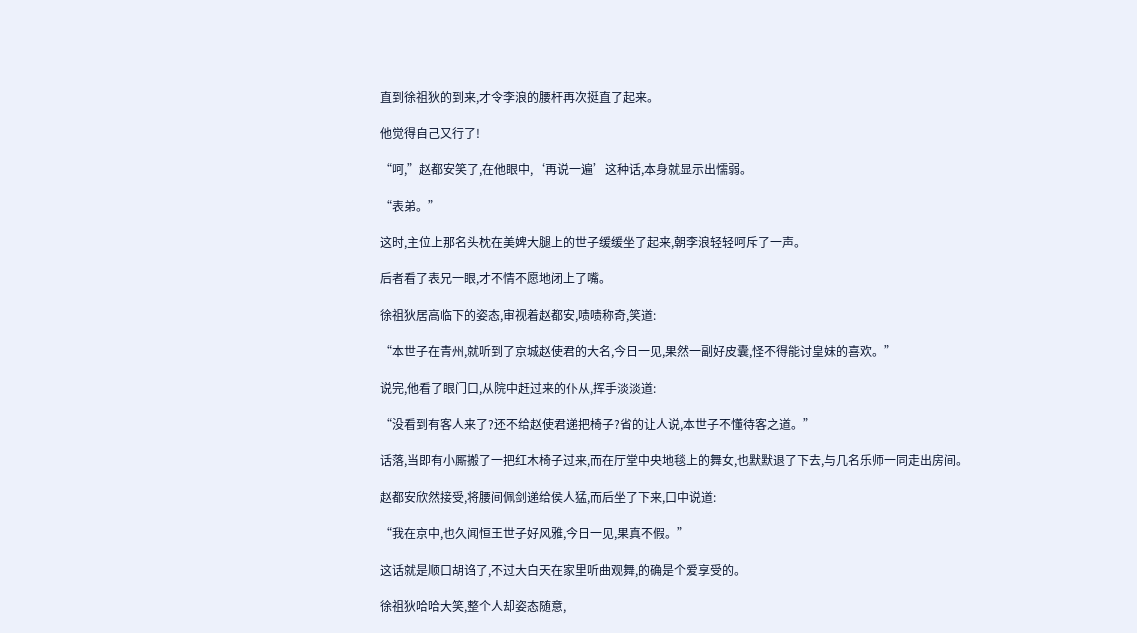直到徐祖狄的到来,才令李浪的腰杆再次挺直了起来。

他觉得自己又行了!

“呵,”赵都安笑了,在他眼中,‘再说一遍’这种话,本身就显示出懦弱。

“表弟。”

这时,主位上那名头枕在美婢大腿上的世子缓缓坐了起来,朝李浪轻轻呵斥了一声。

后者看了表兄一眼,才不情不愿地闭上了嘴。

徐祖狄居高临下的姿态,审视着赵都安,啧啧称奇,笑道:

“本世子在青州,就听到了京城赵使君的大名,今日一见,果然一副好皮囊,怪不得能讨皇妹的喜欢。”

说完,他看了眼门口,从院中赶过来的仆从,挥手淡淡道:

“没看到有客人来了?还不给赵使君递把椅子?省的让人说,本世子不懂待客之道。”

话落,当即有小厮搬了一把红木椅子过来,而在厅堂中央地毯上的舞女,也默默退了下去,与几名乐师一同走出房间。

赵都安欣然接受,将腰间佩剑递给侯人猛,而后坐了下来,口中说道:

“我在京中,也久闻恒王世子好风雅,今日一见,果真不假。”

这话就是顺口胡诌了,不过大白天在家里听曲观舞,的确是个爱享受的。

徐祖狄哈哈大笑,整个人却姿态随意,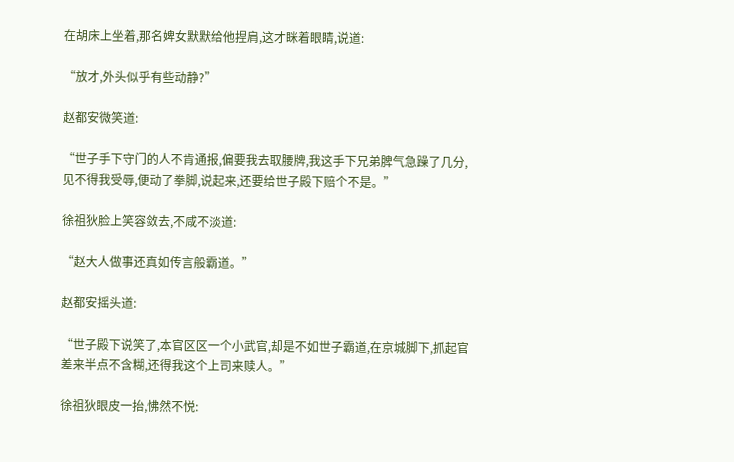在胡床上坐着,那名婢女默默给他捏肩,这才眯着眼睛,说道:

“放才,外头似乎有些动静?”

赵都安微笑道:

“世子手下守门的人不肯通报,偏要我去取腰牌,我这手下兄弟脾气急躁了几分,见不得我受辱,便动了拳脚,说起来,还要给世子殿下赔个不是。”

徐祖狄脸上笑容敛去,不咸不淡道:

“赵大人做事还真如传言般霸道。”

赵都安摇头道:

“世子殿下说笑了,本官区区一个小武官,却是不如世子霸道,在京城脚下,抓起官差来半点不含糊,还得我这个上司来赎人。”

徐祖狄眼皮一抬,怫然不悦: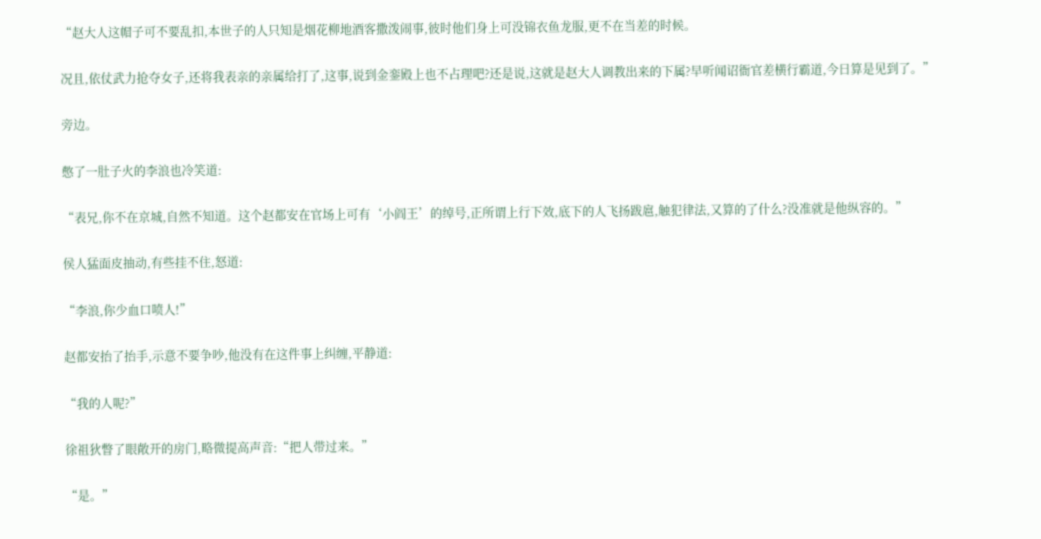“赵大人这帽子可不要乱扣,本世子的人只知是烟花柳地酒客撒泼闹事,彼时他们身上可没锦衣鱼龙服,更不在当差的时候。

况且,依仗武力抢夺女子,还将我表亲的亲属给打了,这事,说到金銮殿上也不占理吧?还是说,这就是赵大人调教出来的下属?早听闻诏衙官差横行霸道,今日算是见到了。”

旁边。

憋了一肚子火的李浪也冷笑道:

“表兄,你不在京城,自然不知道。这个赵都安在官场上可有‘小阎王’的绰号,正所谓上行下效,底下的人飞扬跋扈,触犯律法,又算的了什么?没准就是他纵容的。”

侯人猛面皮抽动,有些挂不住,怒道:

“李浪,你少血口喷人!”

赵都安抬了抬手,示意不要争吵,他没有在这件事上纠缠,平静道:

“我的人呢?”

徐祖狄瞥了眼敞开的房门,略微提高声音:“把人带过来。”

“是。”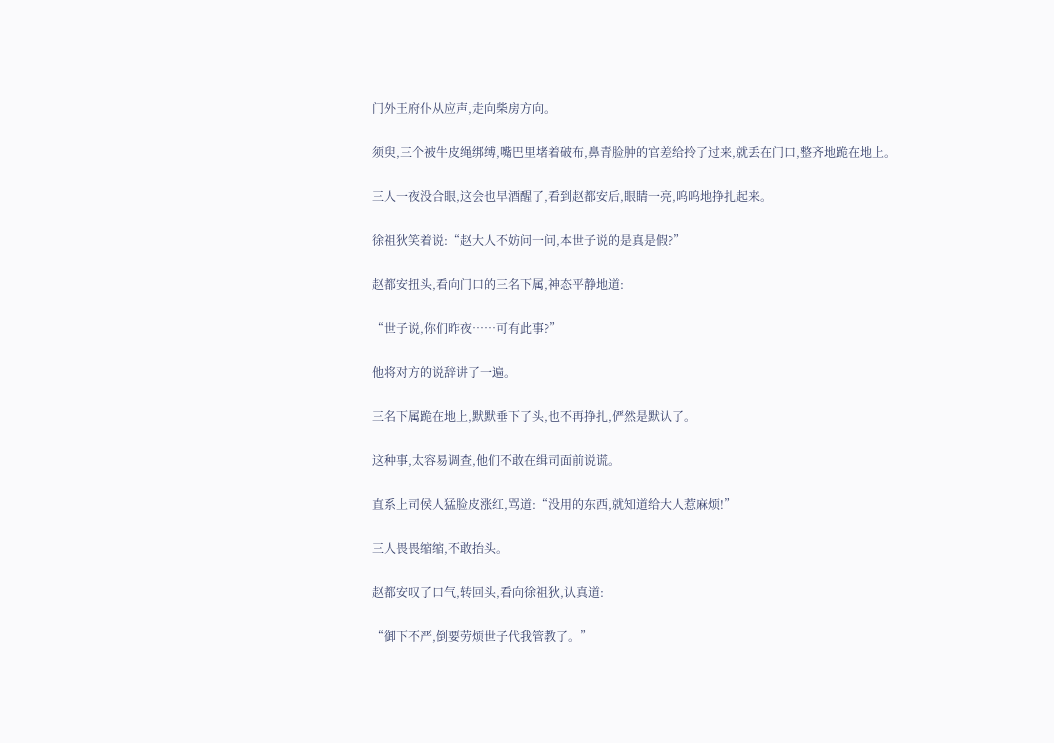门外王府仆从应声,走向柴房方向。

须臾,三个被牛皮绳绑缚,嘴巴里堵着破布,鼻青脸肿的官差给拎了过来,就丢在门口,整齐地跪在地上。

三人一夜没合眼,这会也早酒醒了,看到赵都安后,眼睛一亮,呜呜地挣扎起来。

徐祖狄笑着说:“赵大人不妨问一问,本世子说的是真是假?”

赵都安扭头,看向门口的三名下属,神态平静地道:

“世子说,你们昨夜……可有此事?”

他将对方的说辞讲了一遍。

三名下属跪在地上,默默垂下了头,也不再挣扎,俨然是默认了。

这种事,太容易调查,他们不敢在缉司面前说谎。

直系上司侯人猛脸皮涨红,骂道:“没用的东西,就知道给大人惹麻烦!”

三人畏畏缩缩,不敢抬头。

赵都安叹了口气,转回头,看向徐祖狄,认真道:

“御下不严,倒要劳烦世子代我管教了。”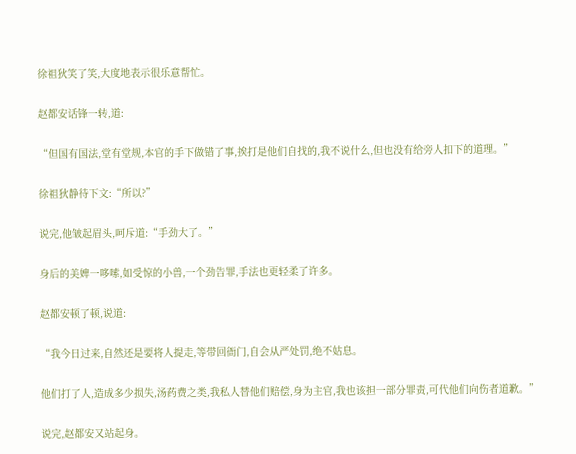徐祖狄笑了笑,大度地表示很乐意帮忙。

赵都安话锋一转,道:

“但国有国法,堂有堂规,本官的手下做错了事,挨打是他们自找的,我不说什么,但也没有给旁人扣下的道理。”

徐祖狄静待下文:“所以?”

说完,他皱起眉头,呵斥道:“手劲大了。”

身后的美婢一哆嗦,如受惊的小兽,一个劲告罪,手法也更轻柔了许多。

赵都安顿了顿,说道:

“我今日过来,自然还是要将人提走,等带回衙门,自会从严处罚,绝不姑息。

他们打了人,造成多少损失,汤药费之类,我私人替他们赔偿,身为主官,我也该担一部分罪责,可代他们向伤者道歉。”

说完,赵都安又站起身。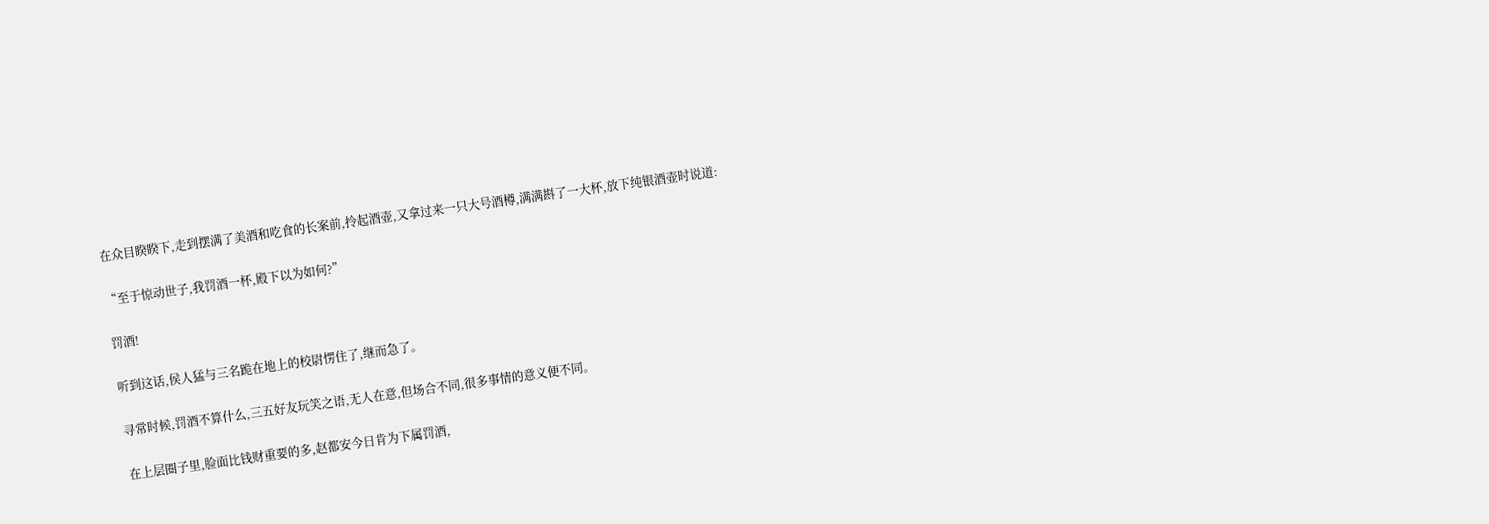在众目睽睽下,走到摆满了美酒和吃食的长案前,拎起酒壶,又拿过来一只大号酒樽,满满斟了一大杯,放下纯银酒壶时说道:

“至于惊动世子,我罚酒一杯,殿下以为如何?”

罚酒!

听到这话,侯人猛与三名跪在地上的校尉愣住了,继而急了。

寻常时候,罚酒不算什么,三五好友玩笑之语,无人在意,但场合不同,很多事情的意义便不同。

在上层圈子里,脸面比钱财重要的多,赵都安今日肯为下属罚酒,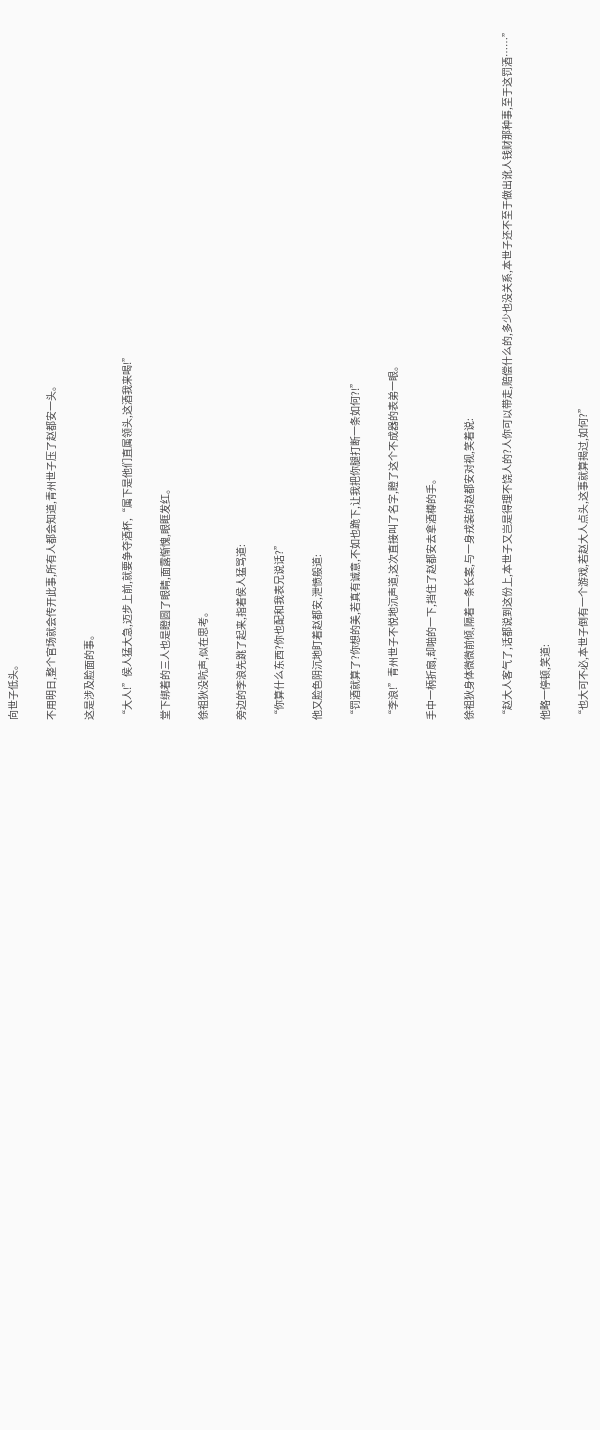向世子低头。

不用明日,整个官场就会传开此事,所有人都会知道,青州世子压了赵都安一头。

这是涉及脸面的事。

“大人!”侯人猛大急,迈步上前,就要争夺酒杯,“属下是他们直属领头,这酒我来喝!”

堂下绑着的三人也是瞪圆了眼睛,面露惭愧,眼眶发红。

徐祖狄没吭声,似在思考。

旁边的李浪先跳了起来,指着侯人猛骂道:

“你算什么东西?你也配和我表兄说话?”

他又脸色阴沉地盯着赵都安,泄愤般道:

“罚酒就算了?你想的美,若真有诚意,不如也跪下,让我把你腿打断一条如何?!”

“李浪!”青州世子不悦地沉声道,这次直接叫了名字,瞪了这个不成器的表弟一眼。

手中一柄折扇,却啪的一下,挡住了赵都安去拿酒樽的手。

徐祖狄身体微微前倾,隔着一条长案,与一身戎装的赵都安对视,笑着说:

“赵大人客气了,话都说到这份上,本世子又岂是得理不饶人的?人你可以带走,赔偿什么的,多少也没关系,本世子还不至于做出讹人钱财那种事,至于这罚酒……”

他略一停顿,笑道:

“也大可不必,本世子倒有一个游戏,若赵大人点头,这事就算揭过,如何?”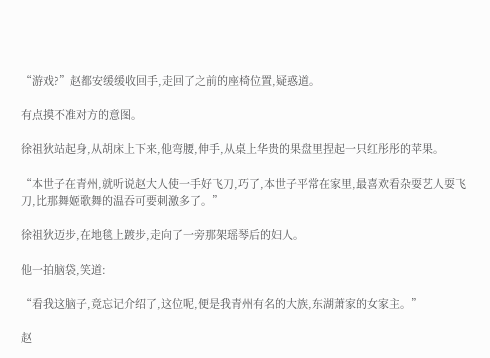“游戏?”赵都安缓缓收回手,走回了之前的座椅位置,疑惑道。

有点摸不准对方的意图。

徐祖狄站起身,从胡床上下来,他弯腰,伸手,从桌上华贵的果盘里捏起一只红彤彤的苹果。

“本世子在青州,就听说赵大人使一手好飞刀,巧了,本世子平常在家里,最喜欢看杂耍艺人耍飞刀,比那舞姬歌舞的温吞可要刺激多了。”

徐祖狄迈步,在地毯上踱步,走向了一旁那架瑶琴后的妇人。

他一拍脑袋,笑道:

“看我这脑子,竟忘记介绍了,这位呢,便是我青州有名的大族,东湖萧家的女家主。”

赵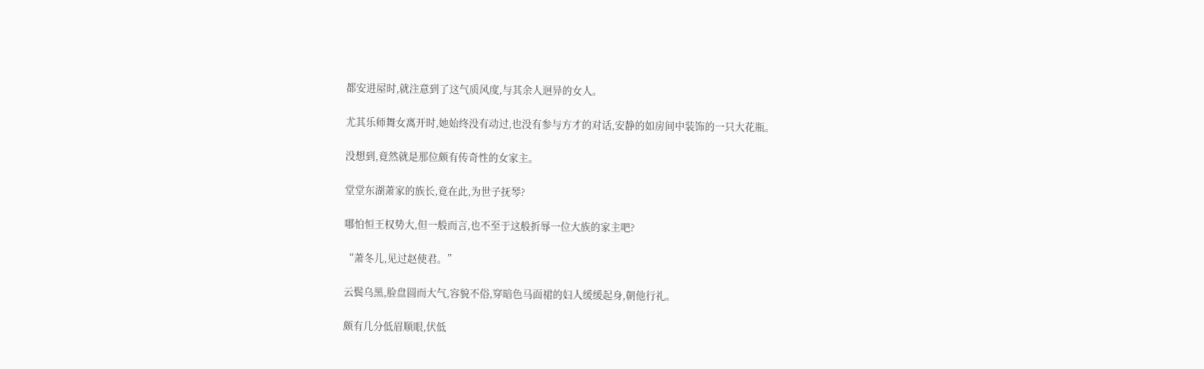都安进屋时,就注意到了这气质风度,与其余人迥异的女人。

尤其乐师舞女离开时,她始终没有动过,也没有参与方才的对话,安静的如房间中装饰的一只大花瓶。

没想到,竟然就是那位颇有传奇性的女家主。

堂堂东湖萧家的族长,竟在此,为世子抚琴?

哪怕恒王权势大,但一般而言,也不至于这般折辱一位大族的家主吧?

“萧冬儿,见过赵使君。”

云鬓乌黑,脸盘圆而大气,容貌不俗,穿暗色马面裙的妇人缓缓起身,朝他行礼。

颇有几分低眉顺眼,伏低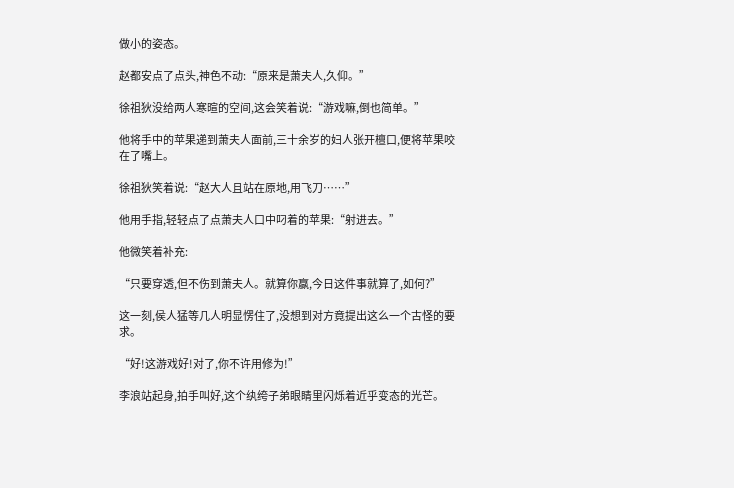做小的姿态。

赵都安点了点头,神色不动:“原来是萧夫人,久仰。”

徐祖狄没给两人寒暄的空间,这会笑着说:“游戏嘛,倒也简单。”

他将手中的苹果递到萧夫人面前,三十余岁的妇人张开檀口,便将苹果咬在了嘴上。

徐祖狄笑着说:“赵大人且站在原地,用飞刀……”

他用手指,轻轻点了点萧夫人口中叼着的苹果:“射进去。”

他微笑着补充:

“只要穿透,但不伤到萧夫人。就算你赢,今日这件事就算了,如何?”

这一刻,侯人猛等几人明显愣住了,没想到对方竟提出这么一个古怪的要求。

“好!这游戏好!对了,你不许用修为!”

李浪站起身,拍手叫好,这个纨绔子弟眼睛里闪烁着近乎变态的光芒。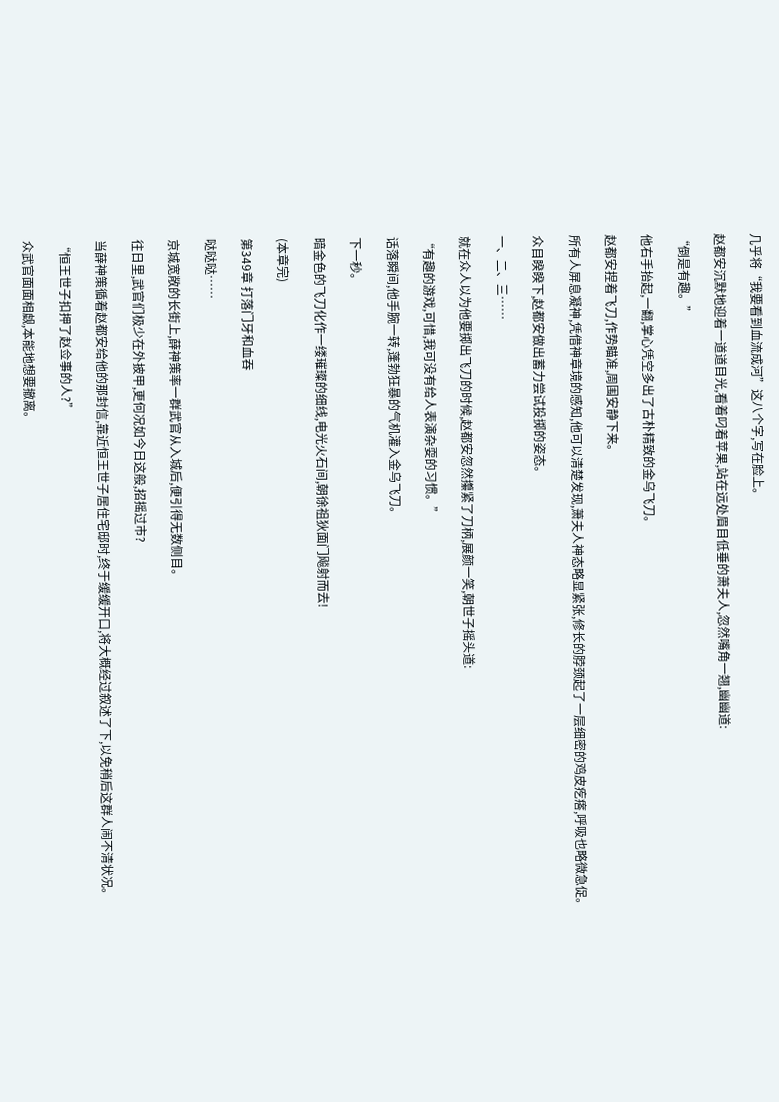几乎将“我要看到血流成河”这八个字,写在脸上。

赵都安沉默地迎着一道道目光,看着叼着苹果,站在远处眉目低垂的萧夫人,忽然嘴角一翘,幽幽道:

“倒是有趣。”

他右手抬起,一翻,掌心凭空多出了古朴精致的金乌飞刀。

赵都安捏着飞刀,作势瞄准,周围安静下来。

所有人屏息凝神,凭借神章境的感知,他可以清楚发现,萧夫人神态略显紧张,修长的脖颈起了一层细密的鸡皮疙瘩,呼吸也略微急促。

众目睽睽下,赵都安做出蓄力尝试投掷的姿态。

一、二、三……

就在众人以为他要掷出飞刀的时候,赵都安忽然攥紧了刀柄,展颜一笑,朝世子摇头道:

“有趣的游戏,可惜,我可没有给人表演杂耍的习惯。”

话落瞬间,他手腕一转,蓬勃狂暴的气机灌入金乌飞刀。

下一秒。

暗金色的飞刀化作一缕璀璨的细线,电光火石间,朝徐祖狄面门飚射而去!

(本章完)

第349章 打落门牙和血吞

哒哒哒……

京城宽敞的长街上,薛神策率一群武官从入城后,便引得无数侧目。

往日里,武官们极少在外披甲,更何况如今日这般,招摇过市?

当薛神策循着赵都安给他的那封信,靠近恒王世子居住宅邸时,终于缓缓开口,将大概经过叙述了下,以免稍后这群人闹不清状况。

“恒王世子扣押了赵佥事的人?”

众武官面面相觑,本能地想要撤离。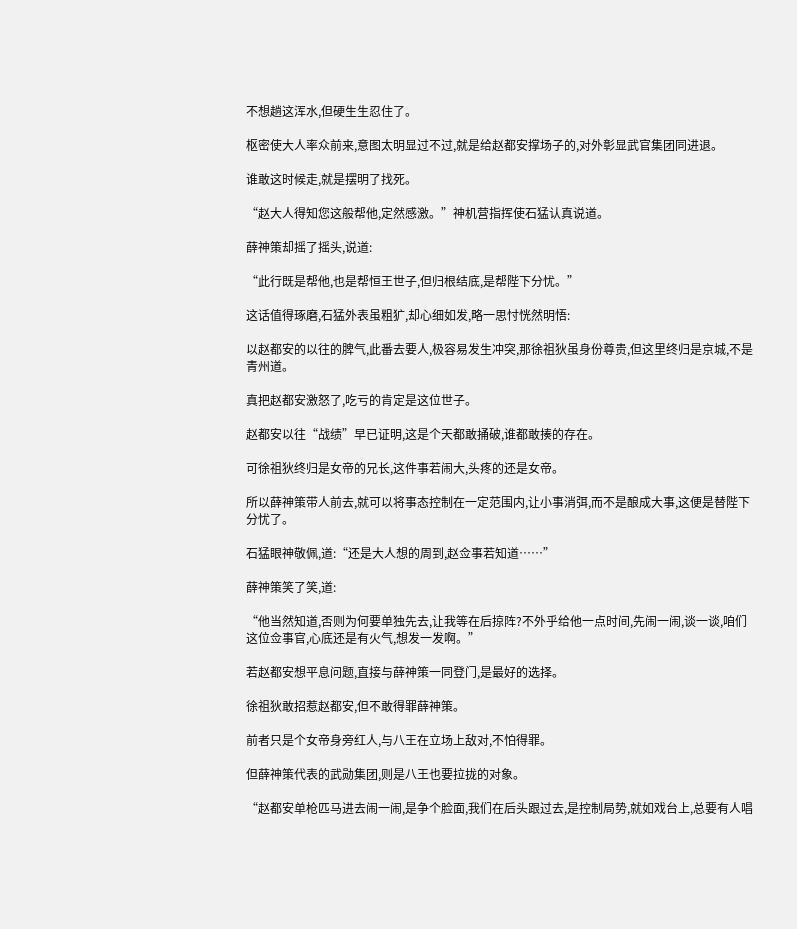不想趟这浑水,但硬生生忍住了。

枢密使大人率众前来,意图太明显过不过,就是给赵都安撑场子的,对外彰显武官集团同进退。

谁敢这时候走,就是摆明了找死。

“赵大人得知您这般帮他,定然感激。”神机营指挥使石猛认真说道。

薛神策却摇了摇头,说道:

“此行既是帮他,也是帮恒王世子,但归根结底,是帮陛下分忧。”

这话值得琢磨,石猛外表虽粗犷,却心细如发,略一思忖恍然明悟:

以赵都安的以往的脾气,此番去要人,极容易发生冲突,那徐祖狄虽身份尊贵,但这里终归是京城,不是青州道。

真把赵都安激怒了,吃亏的肯定是这位世子。

赵都安以往“战绩”早已证明,这是个天都敢捅破,谁都敢揍的存在。

可徐祖狄终归是女帝的兄长,这件事若闹大,头疼的还是女帝。

所以薛神策带人前去,就可以将事态控制在一定范围内,让小事消弭,而不是酿成大事,这便是替陛下分忧了。

石猛眼神敬佩,道:“还是大人想的周到,赵佥事若知道……”

薛神策笑了笑,道:

“他当然知道,否则为何要单独先去,让我等在后掠阵?不外乎给他一点时间,先闹一闹,谈一谈,咱们这位佥事官,心底还是有火气,想发一发啊。”

若赵都安想平息问题,直接与薛神策一同登门,是最好的选择。

徐祖狄敢招惹赵都安,但不敢得罪薛神策。

前者只是个女帝身旁红人,与八王在立场上敌对,不怕得罪。

但薛神策代表的武勋集团,则是八王也要拉拢的对象。

“赵都安单枪匹马进去闹一闹,是争个脸面,我们在后头跟过去,是控制局势,就如戏台上,总要有人唱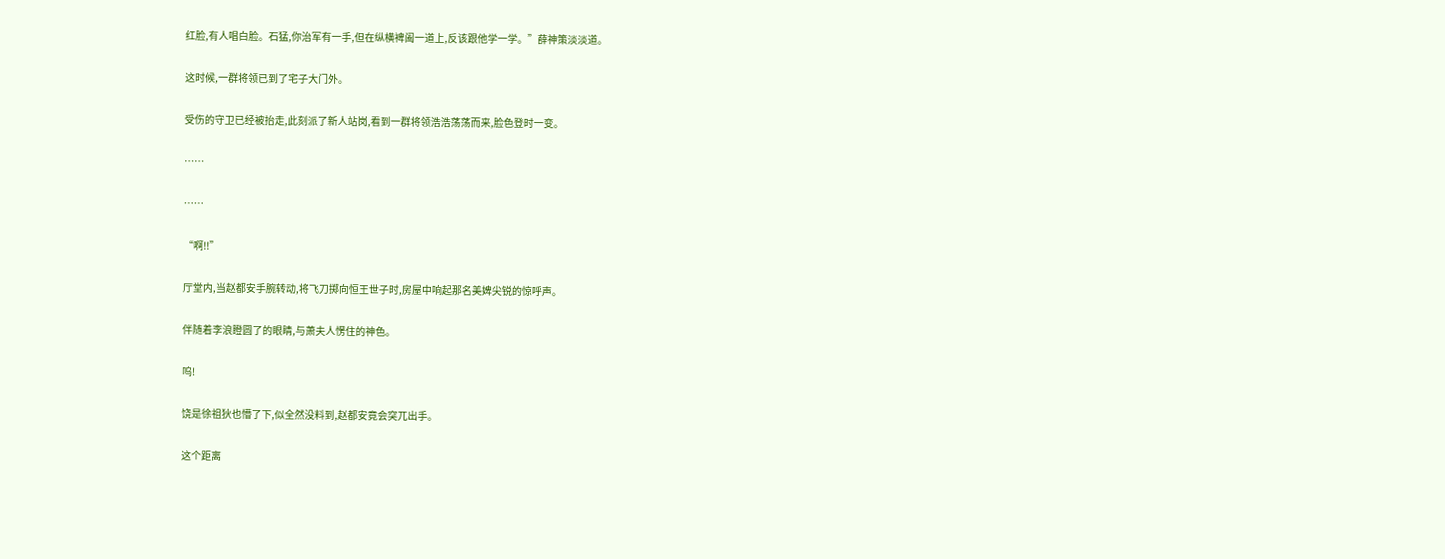红脸,有人唱白脸。石猛,你治军有一手,但在纵横裨阖一道上,反该跟他学一学。”薛神策淡淡道。

这时候,一群将领已到了宅子大门外。

受伤的守卫已经被抬走,此刻派了新人站岗,看到一群将领浩浩荡荡而来,脸色登时一变。

……

……

“啊!!”

厅堂内,当赵都安手腕转动,将飞刀掷向恒王世子时,房屋中响起那名美婢尖锐的惊呼声。

伴随着李浪瞪圆了的眼睛,与萧夫人愣住的神色。

呜!

饶是徐祖狄也懵了下,似全然没料到,赵都安竟会突兀出手。

这个距离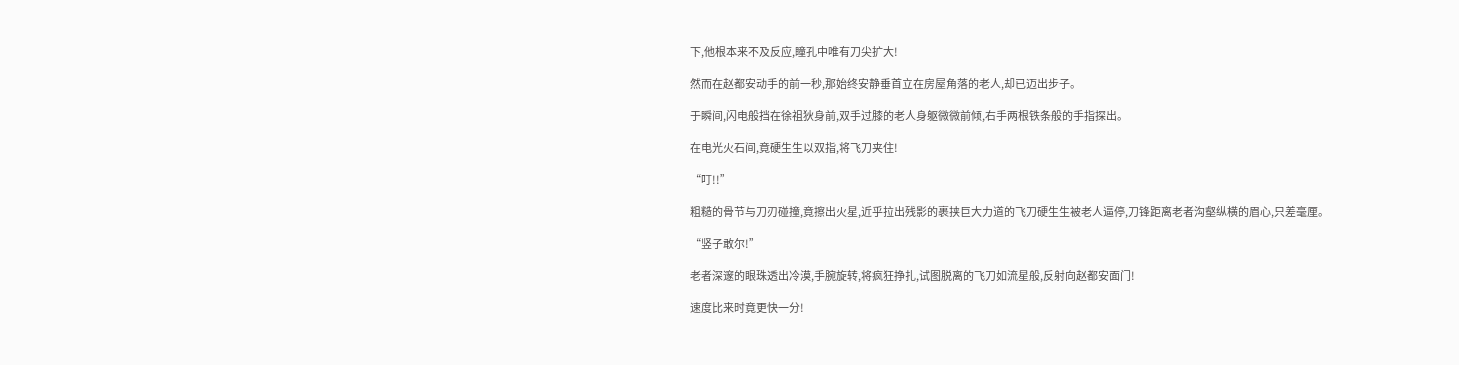下,他根本来不及反应,瞳孔中唯有刀尖扩大!

然而在赵都安动手的前一秒,那始终安静垂首立在房屋角落的老人,却已迈出步子。

于瞬间,闪电般挡在徐祖狄身前,双手过膝的老人身躯微微前倾,右手两根铁条般的手指探出。

在电光火石间,竟硬生生以双指,将飞刀夹住!

“叮!!”

粗糙的骨节与刀刃碰撞,竟擦出火星,近乎拉出残影的裹挟巨大力道的飞刀硬生生被老人逼停,刀锋距离老者沟壑纵横的眉心,只差毫厘。

“竖子敢尔!”

老者深邃的眼珠透出冷漠,手腕旋转,将疯狂挣扎,试图脱离的飞刀如流星般,反射向赵都安面门!

速度比来时竟更快一分!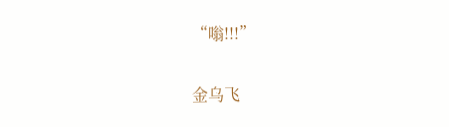“嗡!!!”

金乌飞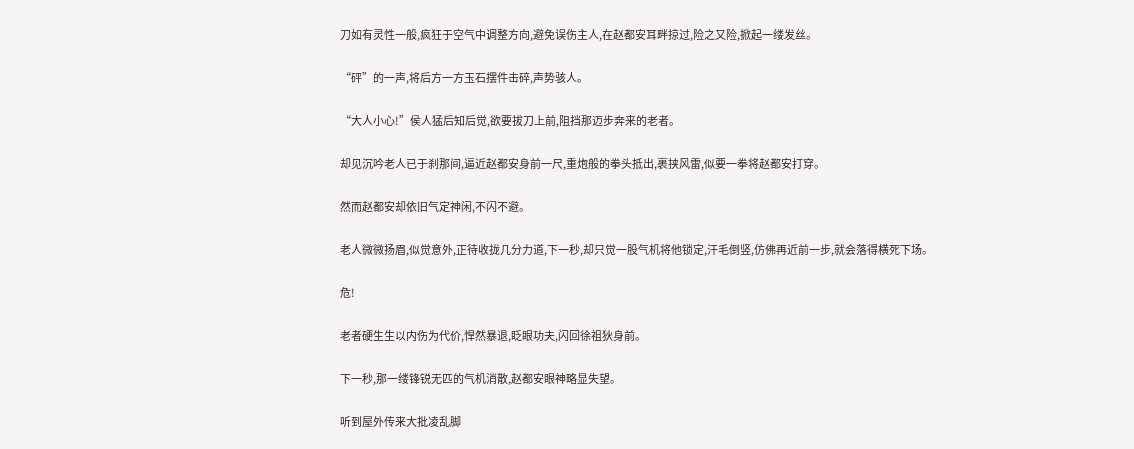刀如有灵性一般,疯狂于空气中调整方向,避免误伤主人,在赵都安耳畔掠过,险之又险,掀起一缕发丝。

“砰”的一声,将后方一方玉石摆件击碎,声势骇人。

“大人小心!”侯人猛后知后觉,欲要拔刀上前,阻挡那迈步奔来的老者。

却见沉吟老人已于刹那间,逼近赵都安身前一尺,重炮般的拳头抵出,裹挟风雷,似要一拳将赵都安打穿。

然而赵都安却依旧气定神闲,不闪不避。

老人微微扬眉,似觉意外,正待收拢几分力道,下一秒,却只觉一股气机将他锁定,汗毛倒竖,仿佛再近前一步,就会落得横死下场。

危!

老者硬生生以内伤为代价,悍然暴退,眨眼功夫,闪回徐祖狄身前。

下一秒,那一缕锋锐无匹的气机消散,赵都安眼神略显失望。

听到屋外传来大批凌乱脚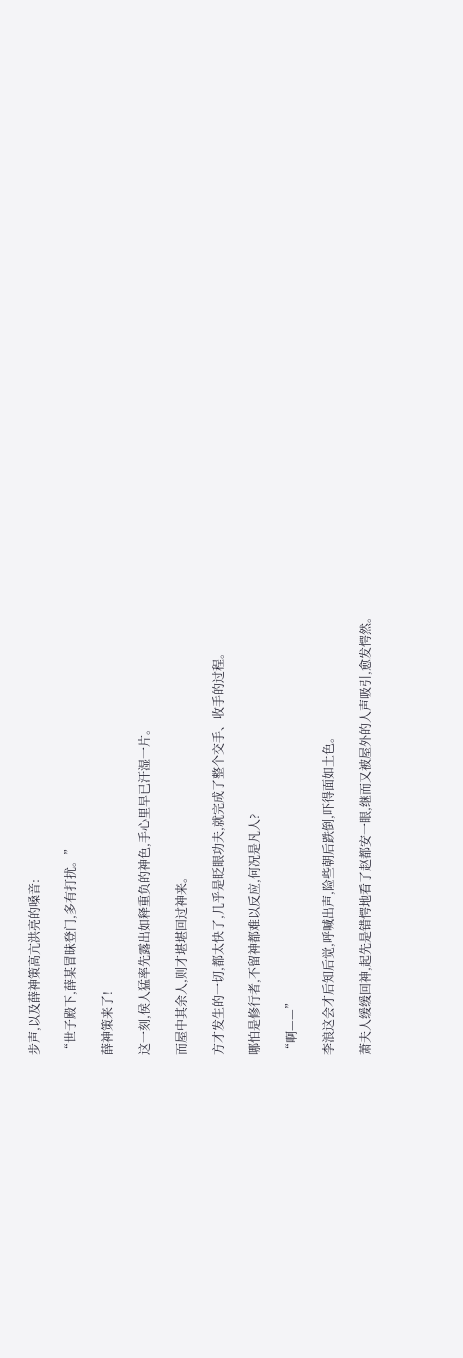步声,以及薛神策高亢洪亮的嗓音:

“世子殿下,薛某冒昧登门,多有打扰。”

薛神策来了!

这一刻,侯人猛率先露出如释重负的神色,手心里早已汗湿一片。

而屋中其余人,则才堪堪回过神来。

方才发生的一切,都太快了,几乎是眨眼功夫,就完成了整个交手、收手的过程。

哪怕是修行者,不留神都难以反应,何况是凡人?

“啊——”

李浪这会才后知后觉,呼喊出声,险些朝后跌倒,吓得面如土色。

萧夫人缓缓回神,起先是错愕地看了赵都安一眼,继而又被屋外的人声吸引,愈发愕然。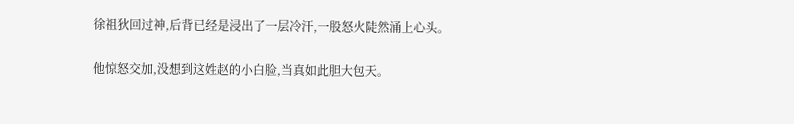徐祖狄回过神,后背已经是浸出了一层冷汗,一股怒火陡然涌上心头。

他惊怒交加,没想到这姓赵的小白脸,当真如此胆大包天。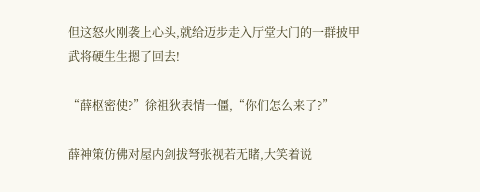但这怒火刚袭上心头,就给迈步走入厅堂大门的一群披甲武将硬生生摁了回去!

“薛枢密使?”徐祖狄表情一僵,“你们怎么来了?”

薛神策仿佛对屋内剑拔弩张视若无睹,大笑着说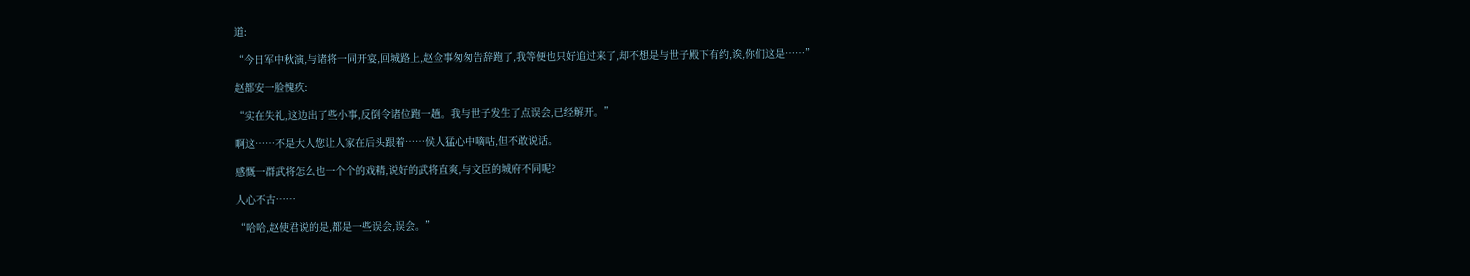道:

“今日军中秋演,与诸将一同开宴,回城路上,赵佥事匆匆告辞跑了,我等便也只好追过来了,却不想是与世子殿下有约,诶,你们这是……”

赵都安一脸愧疚:

“实在失礼,这边出了些小事,反倒令诸位跑一趟。我与世子发生了点误会,已经解开。”

啊这……不是大人您让人家在后头跟着……侯人猛心中嘀咕,但不敢说话。

感慨一群武将怎么也一个个的戏精,说好的武将直爽,与文臣的城府不同呢?

人心不古……

“哈哈,赵使君说的是,都是一些误会,误会。”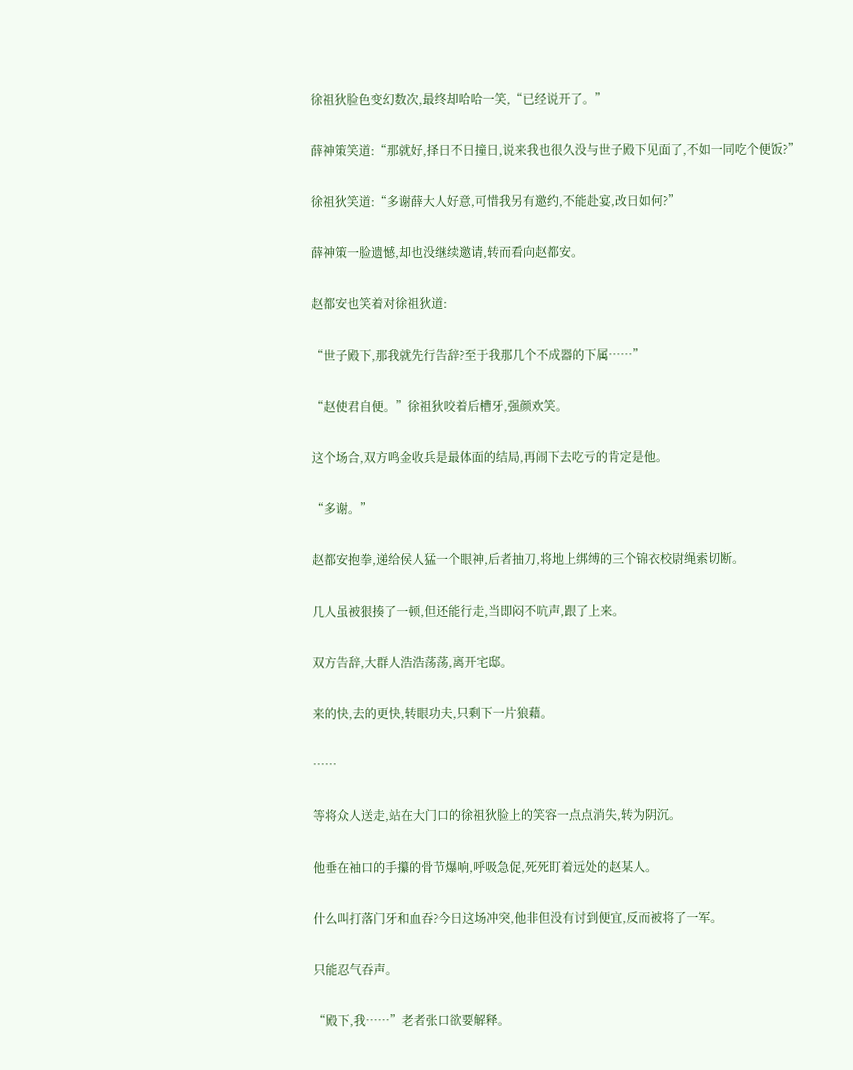徐祖狄脸色变幻数次,最终却哈哈一笑,“已经说开了。”

薛神策笑道:“那就好,择日不日撞日,说来我也很久没与世子殿下见面了,不如一同吃个便饭?”

徐祖狄笑道:“多谢薛大人好意,可惜我另有邀约,不能赴宴,改日如何?”

薛神策一脸遗憾,却也没继续邀请,转而看向赵都安。

赵都安也笑着对徐祖狄道:

“世子殿下,那我就先行告辞?至于我那几个不成器的下属……”

“赵使君自便。”徐祖狄咬着后槽牙,强颜欢笑。

这个场合,双方鸣金收兵是最体面的结局,再闹下去吃亏的肯定是他。

“多谢。”

赵都安抱拳,递给侯人猛一个眼神,后者抽刀,将地上绑缚的三个锦衣校尉绳索切断。

几人虽被狠揍了一顿,但还能行走,当即闷不吭声,跟了上来。

双方告辞,大群人浩浩荡荡,离开宅邸。

来的快,去的更快,转眼功夫,只剩下一片狼藉。

……

等将众人送走,站在大门口的徐祖狄脸上的笑容一点点消失,转为阴沉。

他垂在袖口的手攥的骨节爆响,呼吸急促,死死盯着远处的赵某人。

什么叫打落门牙和血吞?今日这场冲突,他非但没有讨到便宜,反而被将了一军。

只能忍气吞声。

“殿下,我……”老者张口欲要解释。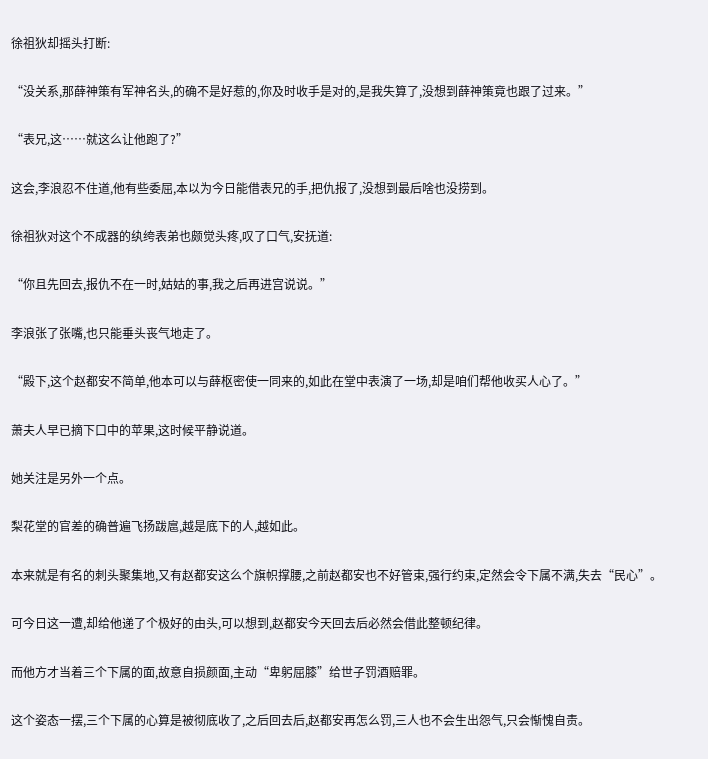徐祖狄却摇头打断:

“没关系,那薛神策有军神名头,的确不是好惹的,你及时收手是对的,是我失算了,没想到薛神策竟也跟了过来。”

“表兄,这……就这么让他跑了?”

这会,李浪忍不住道,他有些委屈,本以为今日能借表兄的手,把仇报了,没想到最后啥也没捞到。

徐祖狄对这个不成器的纨绔表弟也颇觉头疼,叹了口气,安抚道:

“你且先回去,报仇不在一时,姑姑的事,我之后再进宫说说。”

李浪张了张嘴,也只能垂头丧气地走了。

“殿下,这个赵都安不简单,他本可以与薛枢密使一同来的,如此在堂中表演了一场,却是咱们帮他收买人心了。”

萧夫人早已摘下口中的苹果,这时候平静说道。

她关注是另外一个点。

梨花堂的官差的确普遍飞扬跋扈,越是底下的人,越如此。

本来就是有名的刺头聚集地,又有赵都安这么个旗帜撑腰,之前赵都安也不好管束,强行约束,定然会令下属不满,失去“民心”。

可今日这一遭,却给他递了个极好的由头,可以想到,赵都安今天回去后必然会借此整顿纪律。

而他方才当着三个下属的面,故意自损颜面,主动“卑躬屈膝”给世子罚酒赔罪。

这个姿态一摆,三个下属的心算是被彻底收了,之后回去后,赵都安再怎么罚,三人也不会生出怨气,只会惭愧自责。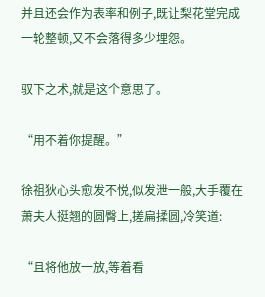并且还会作为表率和例子,既让梨花堂完成一轮整顿,又不会落得多少埋怨。

驭下之术,就是这个意思了。

“用不着你提醒。”

徐祖狄心头愈发不悦,似发泄一般,大手覆在萧夫人挺翘的圆臀上,搓扁揉圆,冷笑道:

“且将他放一放,等着看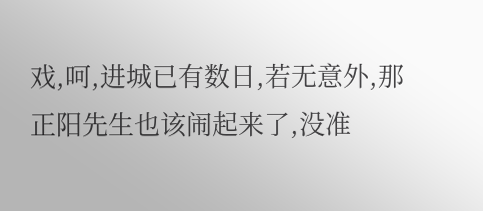戏,呵,进城已有数日,若无意外,那正阳先生也该闹起来了,没准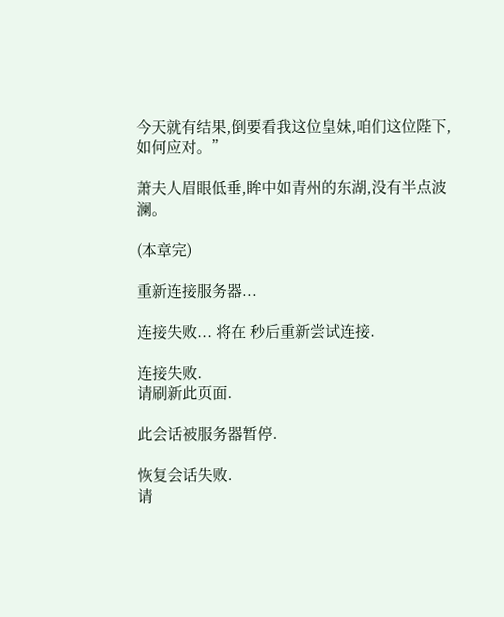今天就有结果,倒要看我这位皇妹,咱们这位陛下,如何应对。”

萧夫人眉眼低垂,眸中如青州的东湖,没有半点波澜。

(本章完)

重新连接服务器...

连接失败... 将在 秒后重新尝试连接.

连接失败.
请刷新此页面.

此会话被服务器暂停.

恢复会话失败.
请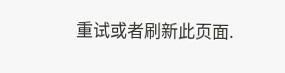重试或者刷新此页面.